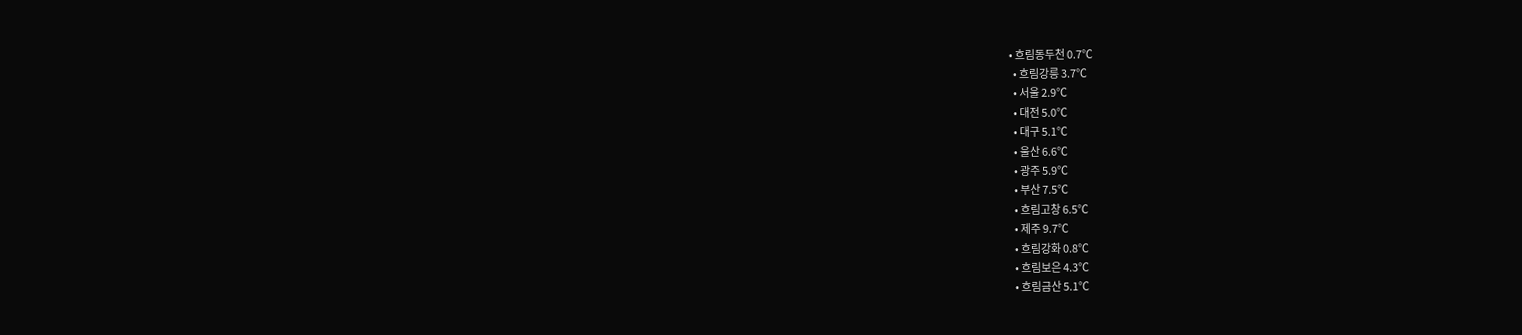• 흐림동두천 0.7℃
  • 흐림강릉 3.7℃
  • 서울 2.9℃
  • 대전 5.0℃
  • 대구 5.1℃
  • 울산 6.6℃
  • 광주 5.9℃
  • 부산 7.5℃
  • 흐림고창 6.5℃
  • 제주 9.7℃
  • 흐림강화 0.8℃
  • 흐림보은 4.3℃
  • 흐림금산 5.1℃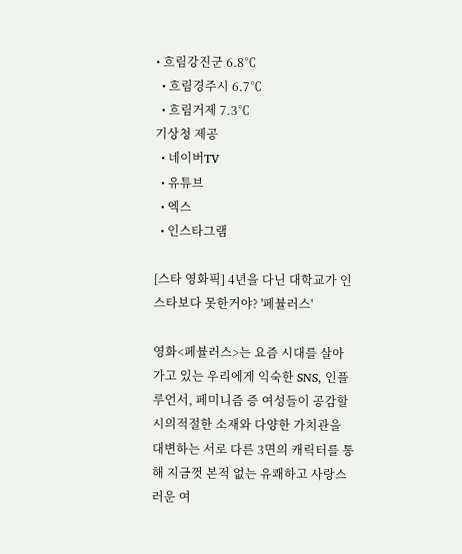• 흐림강진군 6.8℃
  • 흐림경주시 6.7℃
  • 흐림거제 7.3℃
기상청 제공
  • 네이버TV
  • 유튜브
  • 엑스
  • 인스타그램

[스타 영화픽] 4년을 다닌 대학교가 인스타보다 못한거야? '페뷸러스'

영화<페뷸러스>는 요즘 시대를 살아가고 있는 우리에게 익숙한 SNS, 인플루언서, 페미니즘 증 여성들이 공감할 시의적절한 소재와 다양한 가치관을 대변하는 서로 다른 3면의 캐릭터를 통해 지금껏 본적 없는 유쾌하고 사랑스러운 여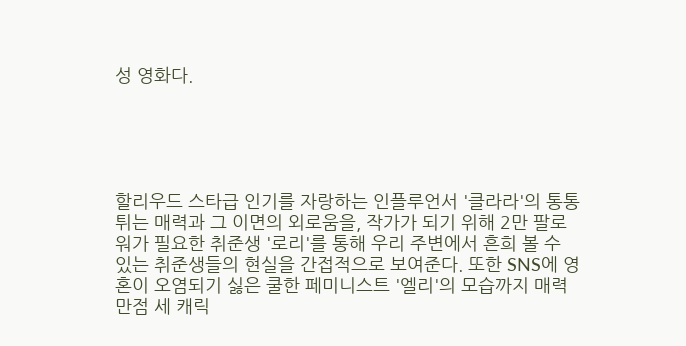성 영화다.





할리우드 스타급 인기를 자랑하는 인플루언서 '클라라'의 통통 튀는 매력과 그 이면의 외로움을, 작가가 되기 위해 2만 팔로워가 필요한 취준생 '로리'를 통해 우리 주변에서 흔희 볼 수 있는 취준생들의 현실을 간접적으로 보여준다. 또한 SNS에 영혼이 오염되기 싫은 쿨한 페미니스트 '엘리'의 모습까지 매력만점 세 캐릭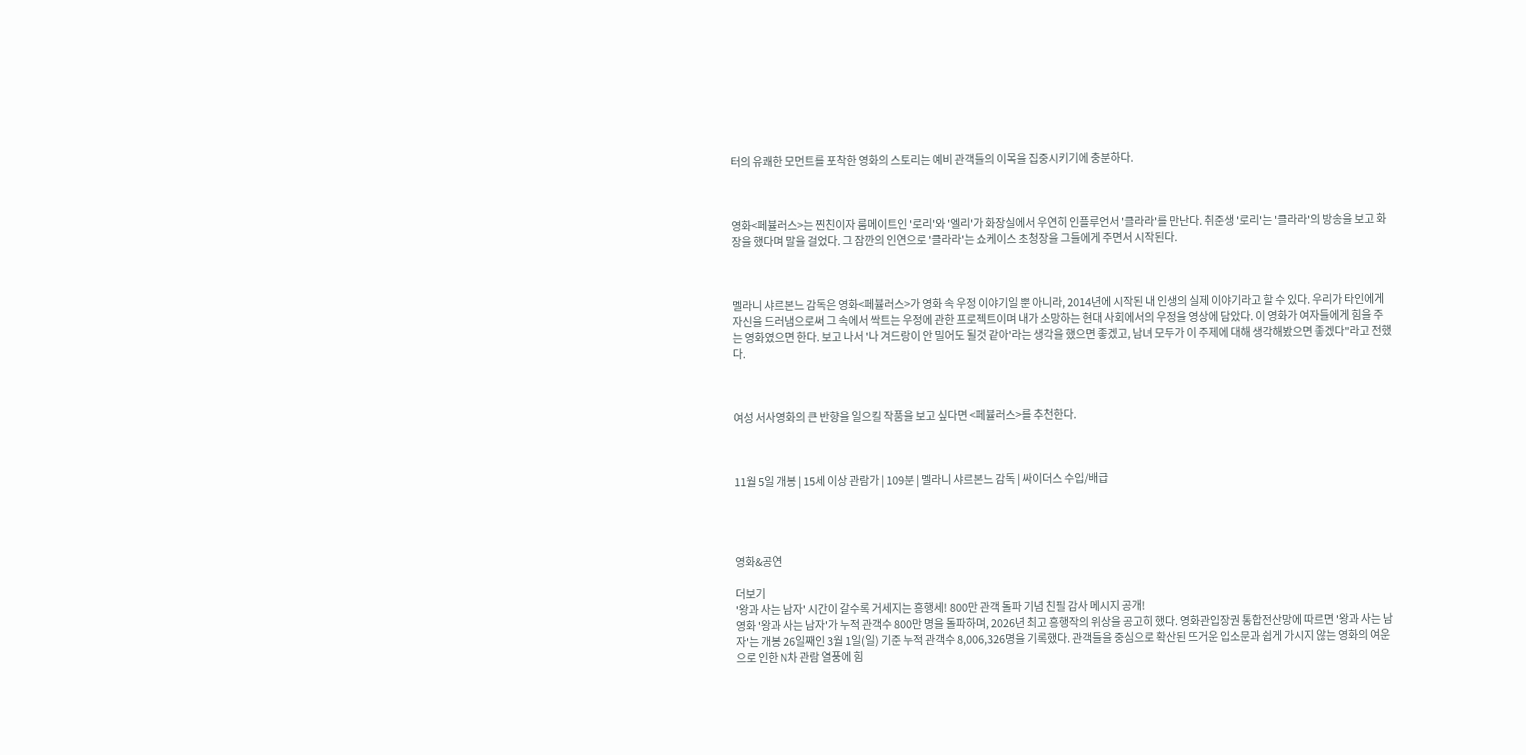터의 유쾌한 모먼트를 포착한 영화의 스토리는 예비 관객들의 이목을 집중시키기에 충분하다.



영화<페뷸러스>는 찐친이자 룸메이트인 '로리'와 '엘리'가 화장실에서 우연히 인플루언서 '클라라'를 만난다. 취준생 '로리'는 '클라라'의 방송을 보고 화장을 했다며 말을 걸었다. 그 잠깐의 인연으로 '클라라'는 쇼케이스 초청장을 그들에게 주면서 시작된다.



멜라니 샤르본느 감독은 영화<페뷸러스>가 영화 속 우정 이야기일 뿐 아니라, 2014년에 시작된 내 인생의 실제 이야기라고 할 수 있다. 우리가 타인에게 자신을 드러냄으로써 그 속에서 싹트는 우정에 관한 프로젝트이며 내가 소망하는 현대 사회에서의 우정을 영상에 담았다. 이 영화가 여자들에게 힘을 주는 영화였으면 한다. 보고 나서 '나 겨드랑이 안 밀어도 될것 같아'라는 생각을 했으면 좋겠고, 남녀 모두가 이 주제에 대해 생각해봤으면 좋겠다"라고 전했다.



여성 서사영화의 큰 반향을 일으킬 작품을 보고 싶다면 <페뷸러스>를 추천한다.



11월 5일 개봉 | 15세 이상 관람가 | 109분 | 멜라니 샤르본느 감독 | 싸이더스 수입/배급




영화&공연

더보기
'왕과 사는 남자' 시간이 갈수록 거세지는 흥행세! 800만 관객 돌파 기념 친필 감사 메시지 공개!
영화 '왕과 사는 남자'가 누적 관객수 800만 명을 돌파하며, 2026년 최고 흥행작의 위상을 공고히 했다. 영화관입장권 통합전산망에 따르면 '왕과 사는 남자'는 개봉 26일째인 3월 1일(일) 기준 누적 관객수 8,006,326명을 기록했다. 관객들을 중심으로 확산된 뜨거운 입소문과 쉽게 가시지 않는 영화의 여운으로 인한 N차 관람 열풍에 힘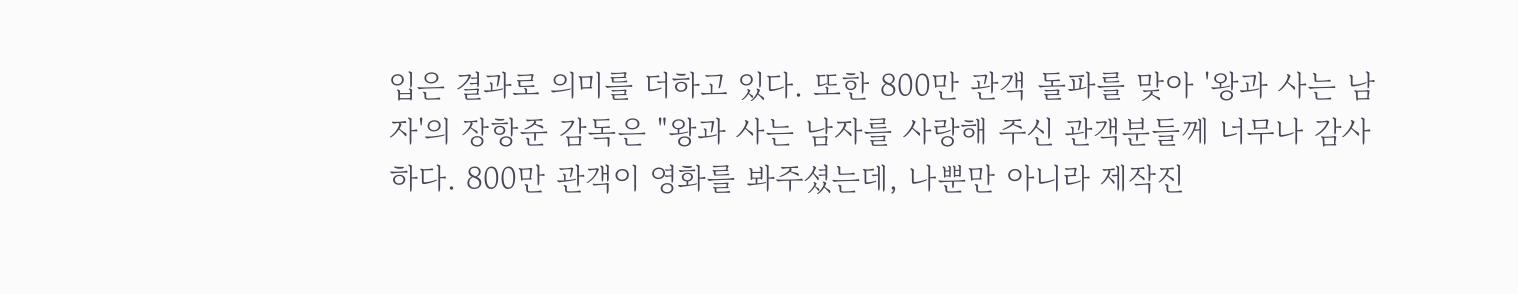입은 결과로 의미를 더하고 있다. 또한 800만 관객 돌파를 맞아 '왕과 사는 남자'의 장항준 감독은 "왕과 사는 남자를 사랑해 주신 관객분들께 너무나 감사하다. 800만 관객이 영화를 봐주셨는데, 나뿐만 아니라 제작진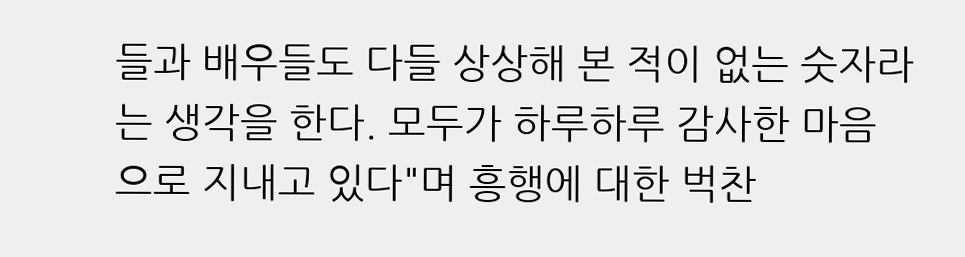들과 배우들도 다들 상상해 본 적이 없는 숫자라는 생각을 한다. 모두가 하루하루 감사한 마음으로 지내고 있다"며 흥행에 대한 벅찬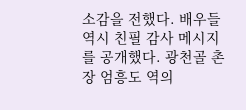소감을 전했다. 배우들 역시 친필 감사 메시지를 공개했다. 광천골 촌장 엄흥도 역의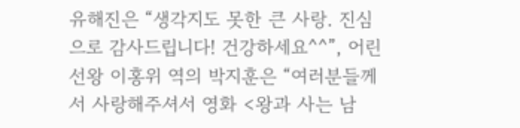유해진은 “생각지도 못한 큰 사랑. 진심으로 감사드립니다! 건강하세요^^”, 어린 선왕 이홍위 역의 박지훈은 “여러분들께서 사랑해주셔서 영화 <왕과 사는 남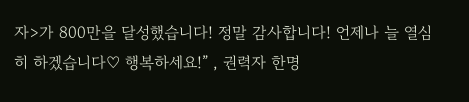자>가 800만을 달성했습니다! 정말 감사합니다! 언제나 늘 열심히 하겠습니다♡ 행복하세요!” , 권력자 한명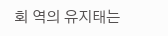회 역의 유지태는